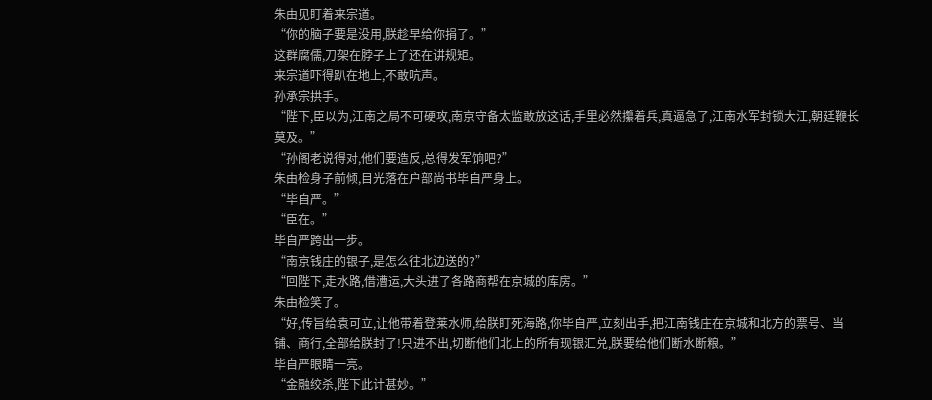朱由见盯着来宗道。
“你的脑子要是没用,朕趁早给你捐了。”
这群腐儒,刀架在脖子上了还在讲规矩。
来宗道吓得趴在地上,不敢吭声。
孙承宗拱手。
“陛下,臣以为,江南之局不可硬攻,南京守备太监敢放这话,手里必然攥着兵,真逼急了,江南水军封锁大江,朝廷鞭长莫及。”
“孙阁老说得对,他们要造反,总得发军饷吧?”
朱由检身子前倾,目光落在户部尚书毕自严身上。
“毕自严。”
“臣在。”
毕自严跨出一步。
“南京钱庄的银子,是怎么往北边送的?”
“回陛下,走水路,借漕运,大头进了各路商帮在京城的库房。”
朱由检笑了。
“好,传旨给袁可立,让他带着登莱水师,给朕盯死海路,你毕自严,立刻出手,把江南钱庄在京城和北方的票号、当铺、商行,全部给朕封了!只进不出,切断他们北上的所有现银汇兑,朕要给他们断水断粮。”
毕自严眼睛一亮。
“金融绞杀,陛下此计甚妙。”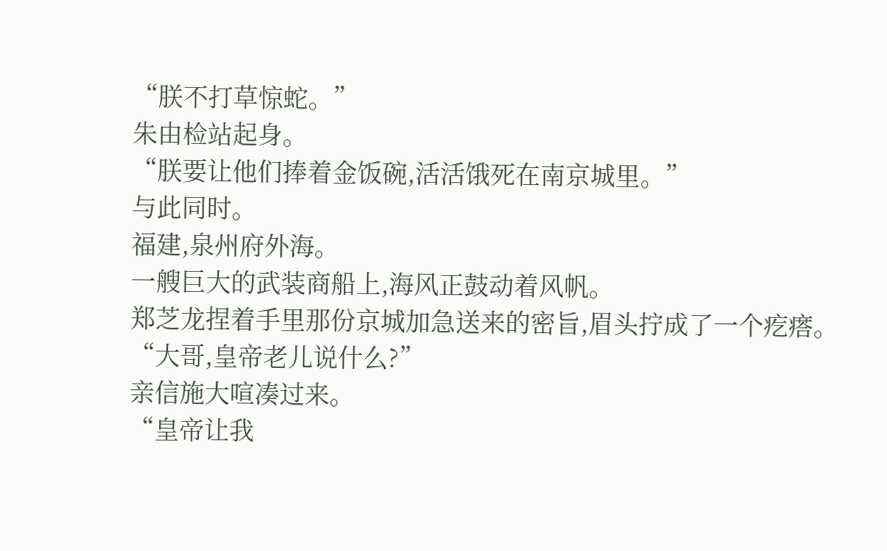“朕不打草惊蛇。”
朱由检站起身。
“朕要让他们捧着金饭碗,活活饿死在南京城里。”
与此同时。
福建,泉州府外海。
一艘巨大的武装商船上,海风正鼓动着风帆。
郑芝龙捏着手里那份京城加急送来的密旨,眉头拧成了一个疙瘩。
“大哥,皇帝老儿说什么?”
亲信施大喧凑过来。
“皇帝让我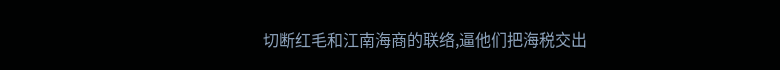切断红毛和江南海商的联络,逼他们把海税交出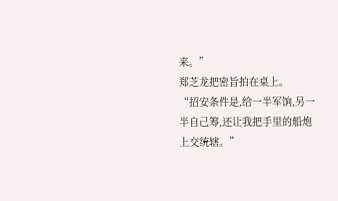来。”
郑芝龙把密旨拍在桌上。
“招安条件是,给一半军饷,另一半自己筹,还让我把手里的船炮上交统辖。”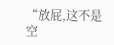“放屁,这不是空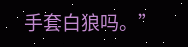手套白狼吗。”